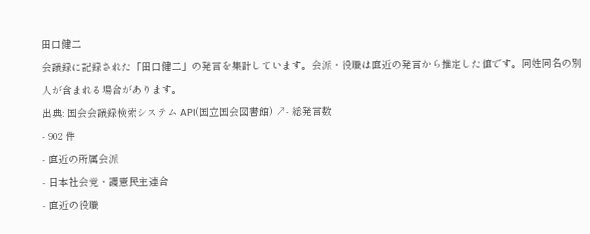田口健二
会議録に記録された「田口健二」の発言を集計しています。会派・役職は直近の発言から推定した値です。同姓同名の別人が含まれる場合があります。
出典: 国会会議録検索システム API(国立国会図書館) ↗- 総発言数
- 902 件
- 直近の所属会派
- 日本社会党・護憲民主連合
- 直近の役職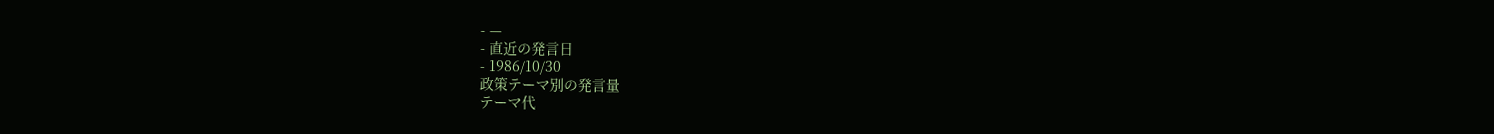- —
- 直近の発言日
- 1986/10/30
政策テーマ別の発言量
テーマ代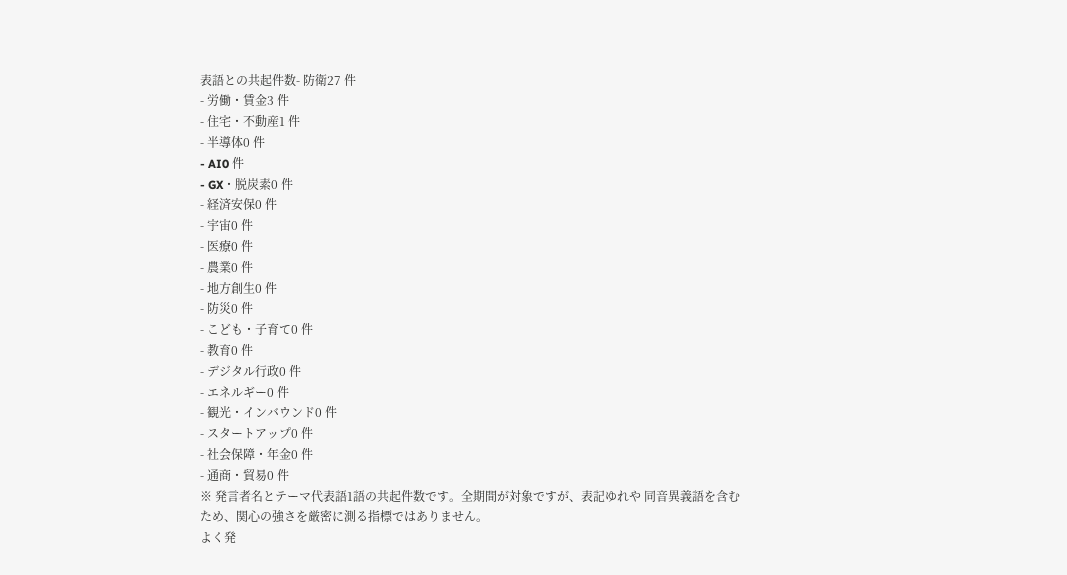表語との共起件数- 防衛27 件
- 労働・賃金3 件
- 住宅・不動産1 件
- 半導体0 件
- AI0 件
- GX・脱炭素0 件
- 経済安保0 件
- 宇宙0 件
- 医療0 件
- 農業0 件
- 地方創生0 件
- 防災0 件
- こども・子育て0 件
- 教育0 件
- デジタル行政0 件
- エネルギー0 件
- 観光・インバウンド0 件
- スタートアップ0 件
- 社会保障・年金0 件
- 通商・貿易0 件
※ 発言者名とテーマ代表語1語の共起件数です。全期間が対象ですが、表記ゆれや 同音異義語を含むため、関心の強さを厳密に測る指標ではありません。
よく発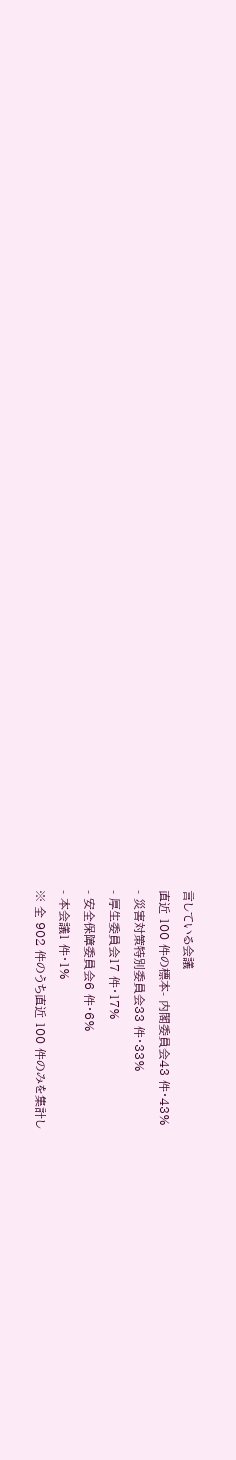言している会議
直近 100 件の標本- 内閣委員会43 件・43%
- 災害対策特別委員会33 件・33%
- 厚生委員会17 件・17%
- 安全保障委員会6 件・6%
- 本会議1 件・1%
※ 全 902 件のうち直近 100 件のみを集計し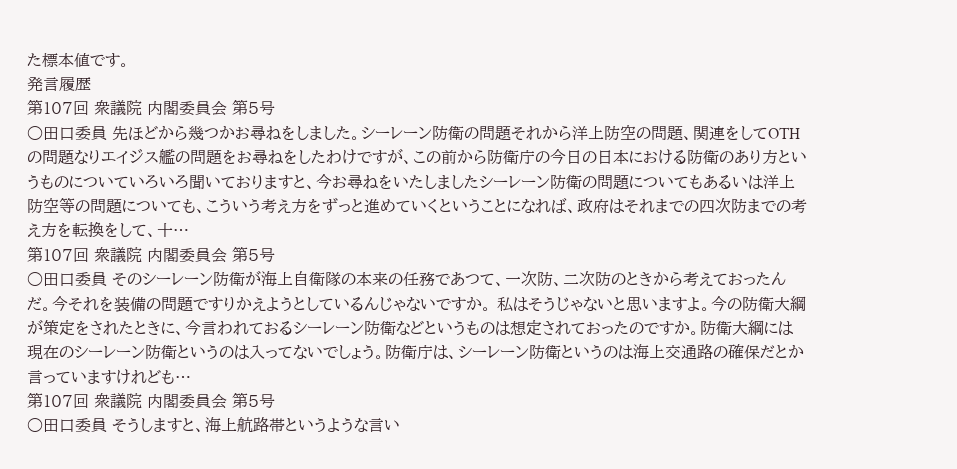た標本値です。
発言履歴
第107回 衆議院 内閣委員会 第5号
○田口委員 先ほどから幾つかお尋ねをしました。シーレーン防衛の問題それから洋上防空の問題、関連をしてOTHの問題なりエイジス艦の問題をお尋ねをしたわけですが、この前から防衛庁の今日の日本における防衛のあり方というものについていろいろ聞いておりますと、今お尋ねをいたしましたシーレーン防衛の問題についてもあるいは洋上防空等の問題についても、こういう考え方をずっと進めていくということになれば、政府はそれまでの四次防までの考え方を転換をして、十…
第107回 衆議院 内閣委員会 第5号
○田口委員 そのシーレーン防衛が海上自衛隊の本来の任務であつて、一次防、二次防のときから考えておったんだ。今それを装備の問題ですりかえようとしているんじゃないですか。 私はそうじゃないと思いますよ。今の防衛大綱が策定をされたときに、今言われておるシーレーン防衛などというものは想定されておったのですか。防衛大綱には現在のシーレーン防衛というのは入ってないでしょう。防衛庁は、シーレーン防衛というのは海上交通路の確保だとか言っていますけれども…
第107回 衆議院 内閣委員会 第5号
○田口委員 そうしますと、海上航路帯というような言い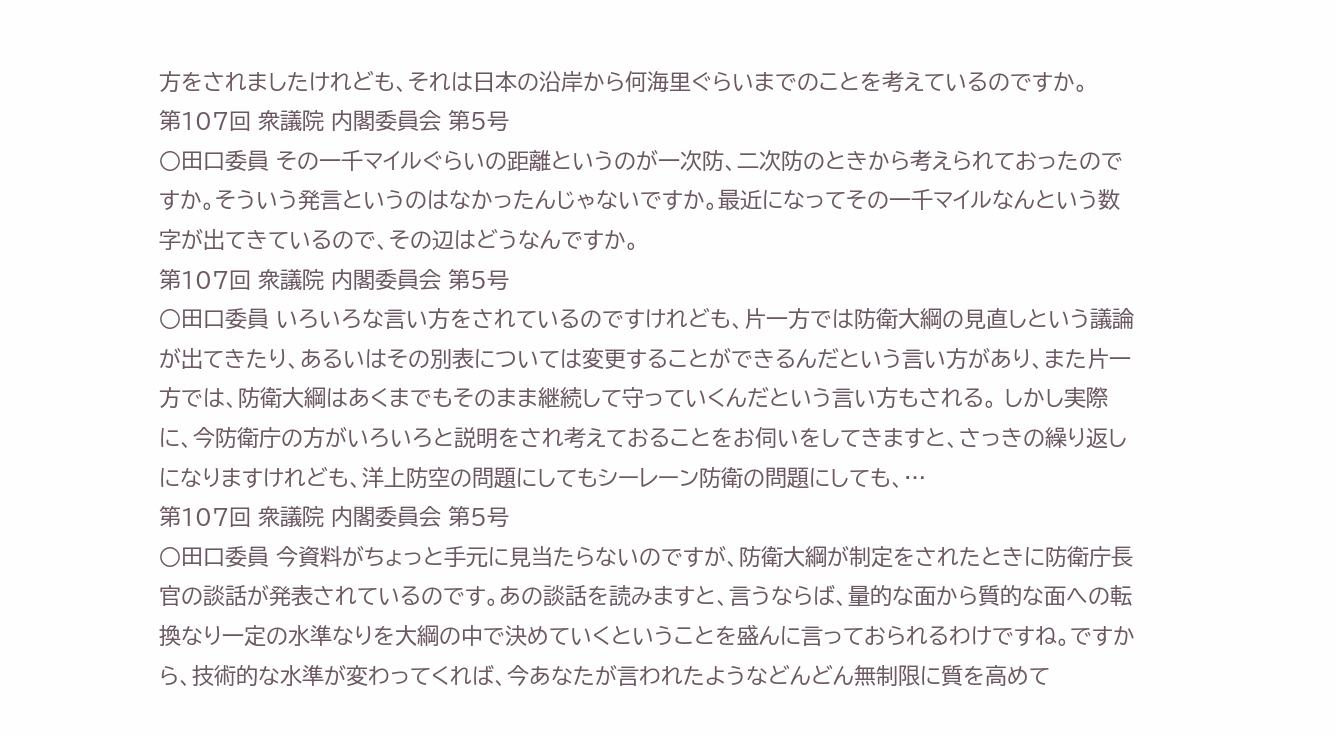方をされましたけれども、それは日本の沿岸から何海里ぐらいまでのことを考えているのですか。
第107回 衆議院 内閣委員会 第5号
○田口委員 その一千マイルぐらいの距離というのが一次防、二次防のときから考えられておったのですか。そういう発言というのはなかったんじゃないですか。最近になってその一千マイルなんという数字が出てきているので、その辺はどうなんですか。
第107回 衆議院 内閣委員会 第5号
○田口委員 いろいろな言い方をされているのですけれども、片一方では防衛大綱の見直しという議論が出てきたり、あるいはその別表については変更することができるんだという言い方があり、また片一方では、防衛大綱はあくまでもそのまま継続して守っていくんだという言い方もされる。 しかし実際に、今防衛庁の方がいろいろと説明をされ考えておることをお伺いをしてきますと、さっきの繰り返しになりますけれども、洋上防空の問題にしてもシーレーン防衛の問題にしても、…
第107回 衆議院 内閣委員会 第5号
○田口委員 今資料がちょっと手元に見当たらないのですが、防衛大綱が制定をされたときに防衛庁長官の談話が発表されているのです。あの談話を読みますと、言うならば、量的な面から質的な面への転換なり一定の水準なりを大綱の中で決めていくということを盛んに言っておられるわけですね。ですから、技術的な水準が変わってくれば、今あなたが言われたようなどんどん無制限に質を高めて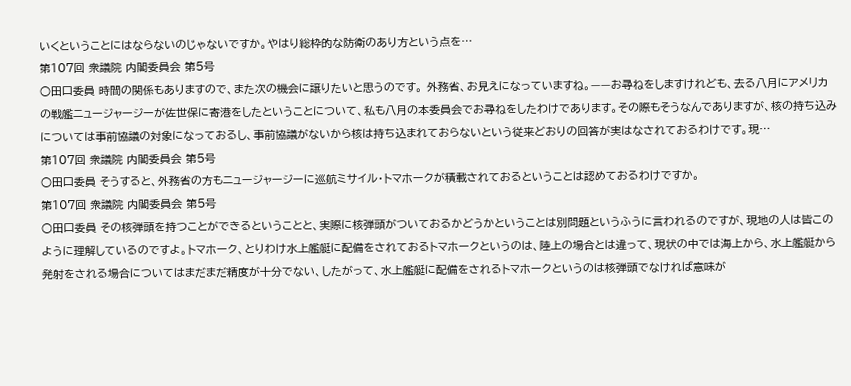いくということにはならないのじゃないですか。やはり総枠的な防衛のあり方という点を…
第107回 衆議院 内閣委員会 第5号
○田口委員 時間の関係もありますので、また次の機会に譲りたいと思うのです。 外務省、お見えになっていますね。——お尋ねをしますけれども、去る八月にアメリカの戦艦ニュージャージーが佐世保に寄港をしたということについて、私も八月の本委員会でお尋ねをしたわけであります。その際もそうなんでありますが、核の持ち込みについては事前協議の対象になっておるし、事前協議がないから核は持ち込まれておらないという従来どおりの回答が実はなされておるわけです。現…
第107回 衆議院 内閣委員会 第5号
○田口委員 そうすると、外務省の方もニュージャージーに巡航ミサイル・トマホークが積載されておるということは認めておるわけですか。
第107回 衆議院 内閣委員会 第5号
○田口委員 その核弾頭を持つことができるということと、実際に核弾頭がついておるかどうかということは別問題というふうに言われるのですが、現地の人は皆このように理解しているのですよ。トマホーク、とりわけ水上艦艇に配備をされておるトマホークというのは、陸上の場合とは違って、現状の中では海上から、水上艦艇から発射をされる場合についてはまだまだ精度が十分でない、したがって、水上艦艇に配備をされるトマホークというのは核弾頭でなければ意味が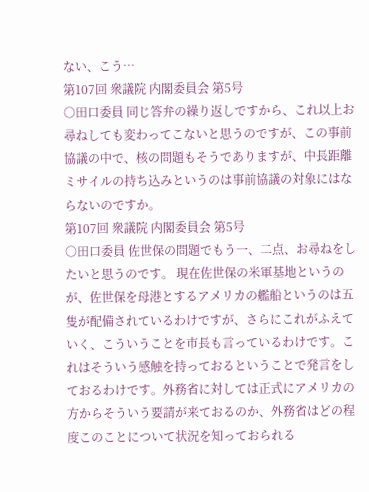ない、こう…
第107回 衆議院 内閣委員会 第5号
○田口委員 同じ答弁の繰り返しですから、これ以上お尋ねしても変わってこないと思うのですが、この事前協議の中で、核の問題もそうでありますが、中長距離ミサイルの持ち込みというのは事前協議の対象にはならないのですか。
第107回 衆議院 内閣委員会 第5号
○田口委員 佐世保の問題でもう一、二点、お尋ねをしたいと思うのです。 現在佐世保の米軍基地というのが、佐世保を母港とするアメリカの艦船というのは五隻が配備されているわけですが、さらにこれがふえていく、こういうことを市長も言っているわけです。これはそういう感触を持っておるということで発言をしておるわけです。外務省に対しては正式にアメリカの方からそういう要請が来ておるのか、外務省はどの程度このことについて状況を知っておられる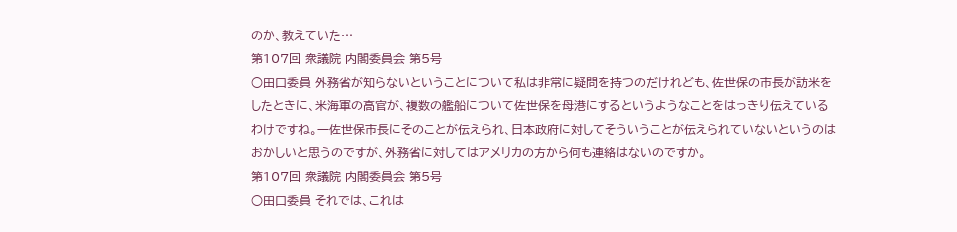のか、教えていた…
第107回 衆議院 内閣委員会 第5号
○田口委員 外務省が知らないということについて私は非常に疑問を持つのだけれども、佐世保の市長が訪米をしたときに、米海軍の高官が、複数の艦船について佐世保を母港にするというようなことをはっきり伝えているわけですね。一佐世保市長にそのことが伝えられ、日本政府に対してそういうことが伝えられていないというのはおかしいと思うのですが、外務省に対してはアメリカの方から何も連絡はないのですか。
第107回 衆議院 内閣委員会 第5号
○田口委員 それでは、これは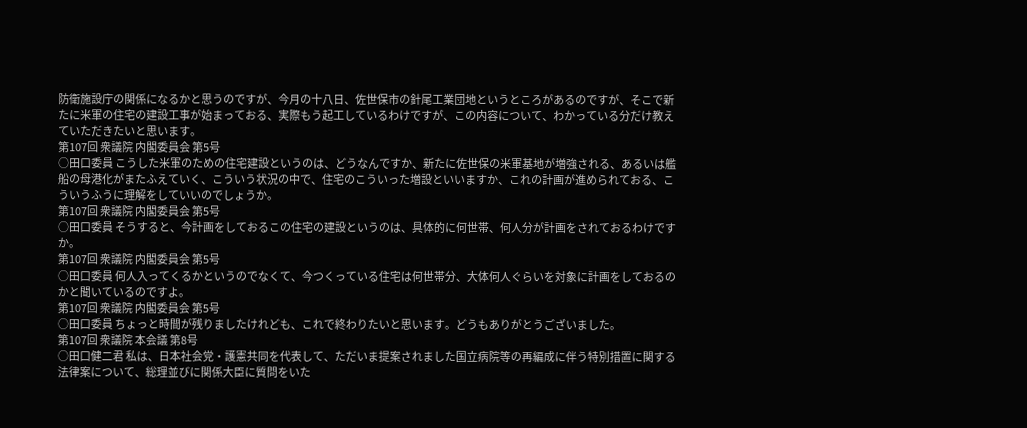防衛施設庁の関係になるかと思うのですが、今月の十八日、佐世保市の針尾工業団地というところがあるのですが、そこで新たに米軍の住宅の建設工事が始まっておる、実際もう起工しているわけですが、この内容について、わかっている分だけ教えていただきたいと思います。
第107回 衆議院 内閣委員会 第5号
○田口委員 こうした米軍のための住宅建設というのは、どうなんですか、新たに佐世保の米軍基地が増強される、あるいは艦船の母港化がまたふえていく、こういう状況の中で、住宅のこういった増設といいますか、これの計画が進められておる、こういうふうに理解をしていいのでしょうか。
第107回 衆議院 内閣委員会 第5号
○田口委員 そうすると、今計画をしておるこの住宅の建設というのは、具体的に何世帯、何人分が計画をされておるわけですか。
第107回 衆議院 内閣委員会 第5号
○田口委員 何人入ってくるかというのでなくて、今つくっている住宅は何世帯分、大体何人ぐらいを対象に計画をしておるのかと聞いているのですよ。
第107回 衆議院 内閣委員会 第5号
○田口委員 ちょっと時間が残りましたけれども、これで終わりたいと思います。どうもありがとうございました。
第107回 衆議院 本会議 第8号
○田口健二君 私は、日本社会党・護憲共同を代表して、ただいま提案されました国立病院等の再編成に伴う特別措置に関する法律案について、総理並びに関係大臣に質問をいた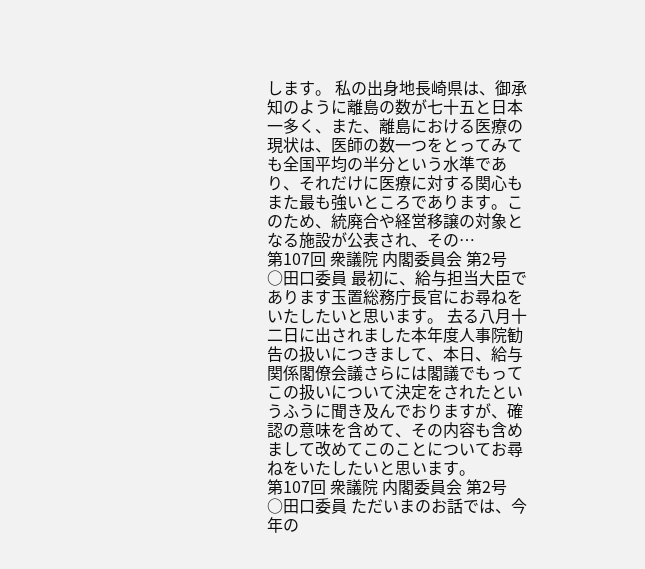します。 私の出身地長崎県は、御承知のように離島の数が七十五と日本一多く、また、離島における医療の現状は、医師の数一つをとってみても全国平均の半分という水準であり、それだけに医療に対する関心もまた最も強いところであります。このため、統廃合や経営移譲の対象となる施設が公表され、その…
第107回 衆議院 内閣委員会 第2号
○田口委員 最初に、給与担当大臣であります玉置総務庁長官にお尋ねをいたしたいと思います。 去る八月十二日に出されました本年度人事院勧告の扱いにつきまして、本日、給与関係閣僚会議さらには閣議でもってこの扱いについて決定をされたというふうに聞き及んでおりますが、確認の意味を含めて、その内容も含めまして改めてこのことについてお尋ねをいたしたいと思います。
第107回 衆議院 内閣委員会 第2号
○田口委員 ただいまのお話では、今年の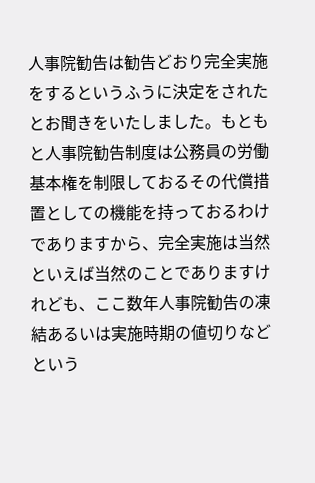人事院勧告は勧告どおり完全実施をするというふうに決定をされたとお聞きをいたしました。もともと人事院勧告制度は公務員の労働基本権を制限しておるその代償措置としての機能を持っておるわけでありますから、完全実施は当然といえば当然のことでありますけれども、ここ数年人事院勧告の凍結あるいは実施時期の値切りなどという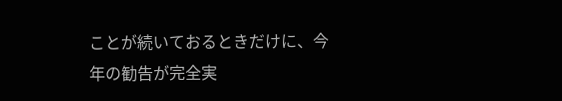ことが続いておるときだけに、今年の勧告が完全実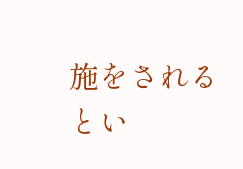施をされるとい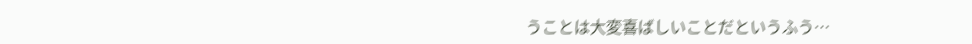うことは大変喜ばしいことだというふう…